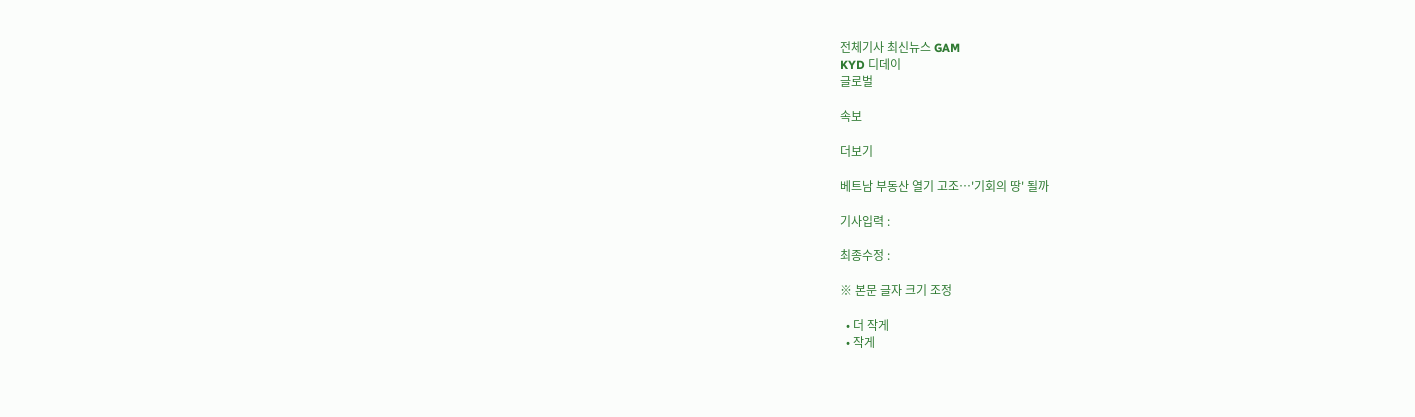전체기사 최신뉴스 GAM
KYD 디데이
글로벌

속보

더보기

베트남 부동산 열기 고조…'기회의 땅' 될까

기사입력 :

최종수정 :

※ 본문 글자 크기 조정

  • 더 작게
  • 작게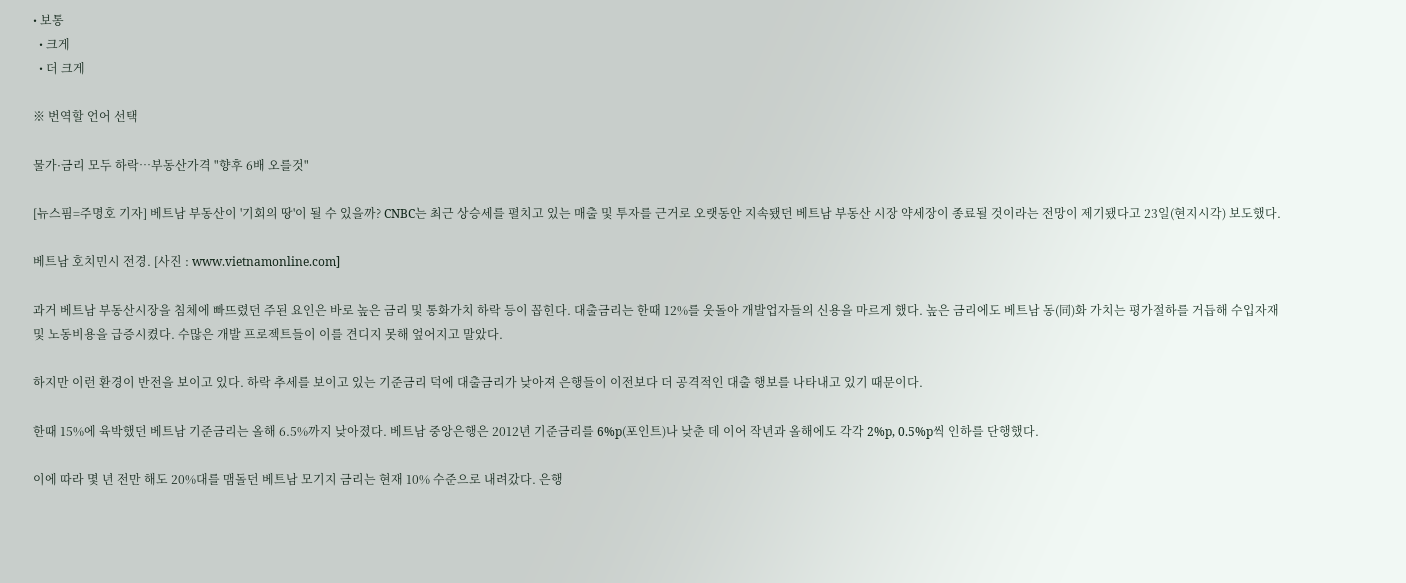• 보통
  • 크게
  • 더 크게

※ 번역할 언어 선택

물가·금리 모두 하락…부동산가격 "향후 6배 오를것"

[뉴스핌=주명호 기자] 베트남 부동산이 '기회의 땅'이 될 수 있을까? CNBC는 최근 상승세를 펼치고 있는 매출 및 투자를 근거로 오랫동안 지속됐던 베트남 부동산 시장 약세장이 종료될 것이라는 전망이 제기됐다고 23일(현지시각) 보도했다.

베트남 호치민시 전경. [사진 : www.vietnamonline.com]

과거 베트남 부동산시장을 침체에 빠뜨렸던 주된 요인은 바로 높은 금리 및 통화가치 하락 등이 꼽힌다. 대출금리는 한때 12%를 웃돌아 개발업자들의 신용을 마르게 했다. 높은 금리에도 베트남 동(同)화 가치는 평가절하를 거듭해 수입자재 및 노동비용을 급증시켰다. 수많은 개발 프로젝트들이 이를 견디지 못해 엎어지고 말았다.

하지만 이런 환경이 반전을 보이고 있다. 하락 추세를 보이고 있는 기준금리 덕에 대출금리가 낮아져 은행들이 이전보다 더 공격적인 대출 행보를 나타내고 있기 때문이다.

한때 15%에 육박했던 베트남 기준금리는 올해 6.5%까지 낮아졌다. 베트남 중앙은행은 2012년 기준금리를 6%p(포인트)나 낮춘 데 이어 작년과 올해에도 각각 2%p, 0.5%p씩 인하를 단행했다.

이에 따라 몇 년 전만 해도 20%대를 맴돌던 베트남 모기지 금리는 현재 10% 수준으로 내려갔다. 은행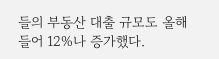들의 부동산 대출 규모도 올해 들어 12%나 증가했다.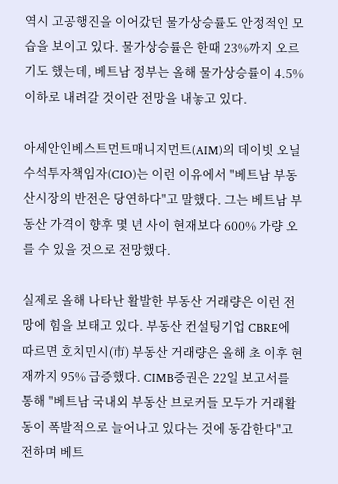역시 고공행진을 이어갔던 물가상승률도 안정적인 모습을 보이고 있다. 물가상승률은 한때 23%까지 오르기도 했는데, 베트남 정부는 올해 물가상승률이 4.5% 이하로 내려갈 것이란 전망을 내놓고 있다.

아세안인베스트먼트매니지먼트(AIM)의 데이빗 오닐 수석투자책임자(CIO)는 이런 이유에서 "베트남 부동산시장의 반전은 당연하다"고 말했다. 그는 베트남 부동산 가격이 향후 몇 년 사이 현재보다 600% 가량 오를 수 있을 것으로 전망했다.

실제로 올해 나타난 활발한 부동산 거래량은 이런 전망에 힘을 보태고 있다. 부동산 컨설팅기업 CBRE에 따르면 호치민시(市) 부동산 거래량은 올해 초 이후 현재까지 95% 급증했다. CIMB증권은 22일 보고서를 통해 "베트남 국내외 부동산 브로커들 모두가 거래활동이 폭발적으로 늘어나고 있다는 것에 동감한다"고 전하며 베트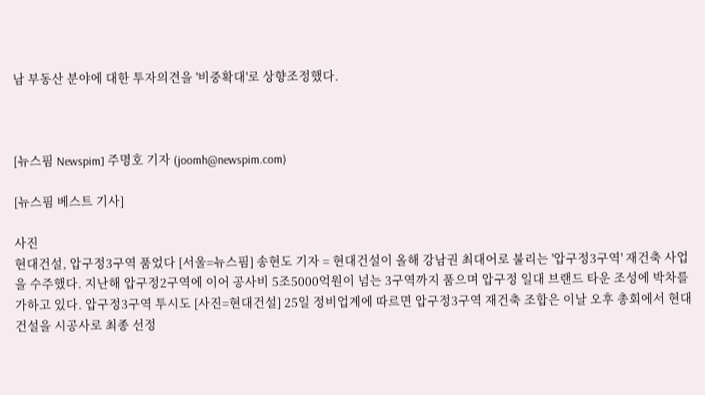남 부동산 분야에 대한 투자의견을 '비중확대'로 상향조정했다.



[뉴스핌 Newspim] 주명호 기자 (joomh@newspim.com)

[뉴스핌 베스트 기사]

사진
현대건설, 압구정3구역 품었다 [서울=뉴스핌] 송현도 기자 = 현대건설이 올해 강남권 최대어로 불리는 '압구정3구역' 재건축 사업을 수주했다. 지난해 압구정2구역에 이어 공사비 5조5000억원이 넘는 3구역까지 품으며 압구정 일대 브랜드 타운 조성에 박차를 가하고 있다. 압구정3구역 투시도 [사진=현대건설] 25일 정비업계에 따르면 압구정3구역 재건축 조합은 이날 오후 총회에서 현대건설을 시공사로 최종 선정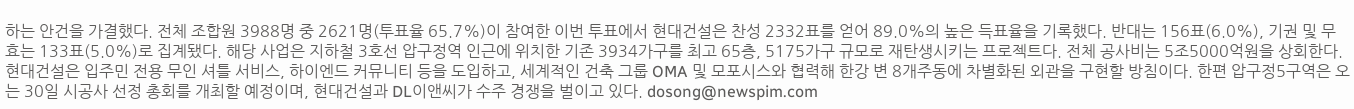하는 안건을 가결했다. 전체 조합원 3988명 중 2621명(투표율 65.7%)이 참여한 이번 투표에서 현대건설은 찬성 2332표를 얻어 89.0%의 높은 득표율을 기록했다. 반대는 156표(6.0%), 기권 및 무효는 133표(5.0%)로 집계됐다. 해당 사업은 지하철 3호선 압구정역 인근에 위치한 기존 3934가구를 최고 65층, 5175가구 규모로 재탄생시키는 프로젝트다. 전체 공사비는 5조5000억원을 상회한다. 현대건설은 입주민 전용 무인 셔틀 서비스, 하이엔드 커뮤니티 등을 도입하고, 세계적인 건축 그룹 OMA 및 모포시스와 협력해 한강 변 8개주동에 차별화된 외관을 구현할 방침이다. 한편 압구정5구역은 오는 30일 시공사 선정 총회를 개최할 예정이며, 현대건설과 DL이앤씨가 수주 경쟁을 벌이고 있다. dosong@newspim.com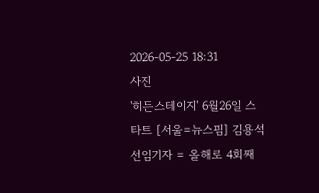2026-05-25 18:31
사진
'히든스테이지' 6월26일 스타트 [서울=뉴스핌] 김용석 선임기자 = 올해로 4회째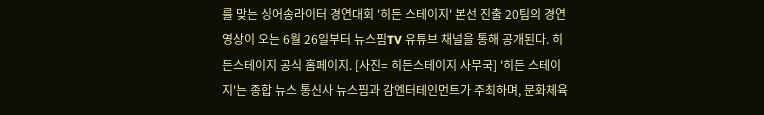를 맞는 싱어송라이터 경연대회 '히든 스테이지' 본선 진출 20팀의 경연 영상이 오는 6월 26일부터 뉴스핌TV 유튜브 채널을 통해 공개된다. 히든스테이지 공식 홈페이지. [사진= 히든스테이지 사무국] '히든 스테이지'는 종합 뉴스 통신사 뉴스핌과 감엔터테인먼트가 주최하며, 문화체육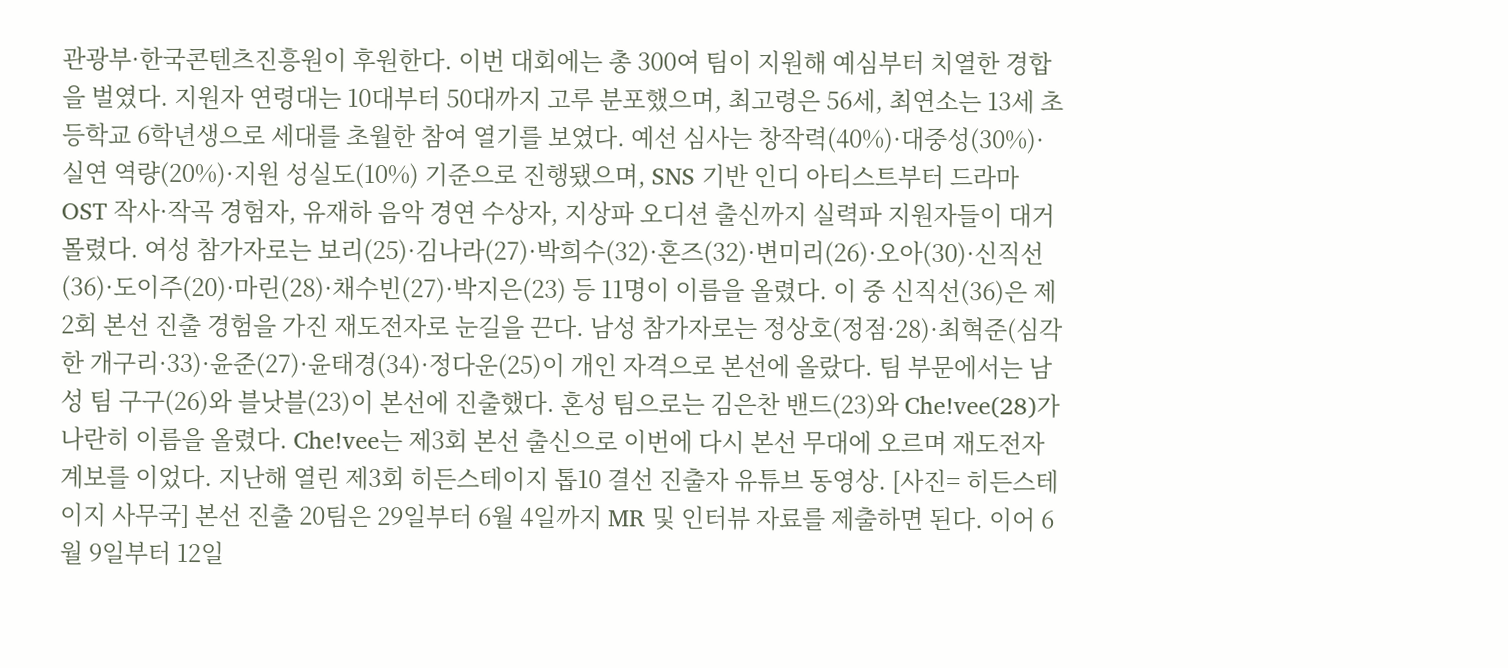관광부·한국콘텐츠진흥원이 후원한다. 이번 대회에는 총 300여 팀이 지원해 예심부터 치열한 경합을 벌였다. 지원자 연령대는 10대부터 50대까지 고루 분포했으며, 최고령은 56세, 최연소는 13세 초등학교 6학년생으로 세대를 초월한 참여 열기를 보였다. 예선 심사는 창작력(40%)·대중성(30%)·실연 역량(20%)·지원 성실도(10%) 기준으로 진행됐으며, SNS 기반 인디 아티스트부터 드라마 OST 작사·작곡 경험자, 유재하 음악 경연 수상자, 지상파 오디션 출신까지 실력파 지원자들이 대거 몰렸다. 여성 참가자로는 보리(25)·김나라(27)·박희수(32)·혼즈(32)·변미리(26)·오아(30)·신직선(36)·도이주(20)·마린(28)·채수빈(27)·박지은(23) 등 11명이 이름을 올렸다. 이 중 신직선(36)은 제2회 본선 진출 경험을 가진 재도전자로 눈길을 끈다. 남성 참가자로는 정상호(정점·28)·최혁준(심각한 개구리·33)·윤준(27)·윤태경(34)·정다운(25)이 개인 자격으로 본선에 올랐다. 팀 부문에서는 남성 팀 구구(26)와 블낫블(23)이 본선에 진출했다. 혼성 팀으로는 김은찬 밴드(23)와 Che!vee(28)가 나란히 이름을 올렸다. Che!vee는 제3회 본선 출신으로 이번에 다시 본선 무대에 오르며 재도전자 계보를 이었다. 지난해 열린 제3회 히든스테이지 톱10 결선 진출자 유튜브 동영상. [사진= 히든스테이지 사무국] 본선 진출 20팀은 29일부터 6월 4일까지 MR 및 인터뷰 자료를 제출하면 된다. 이어 6월 9일부터 12일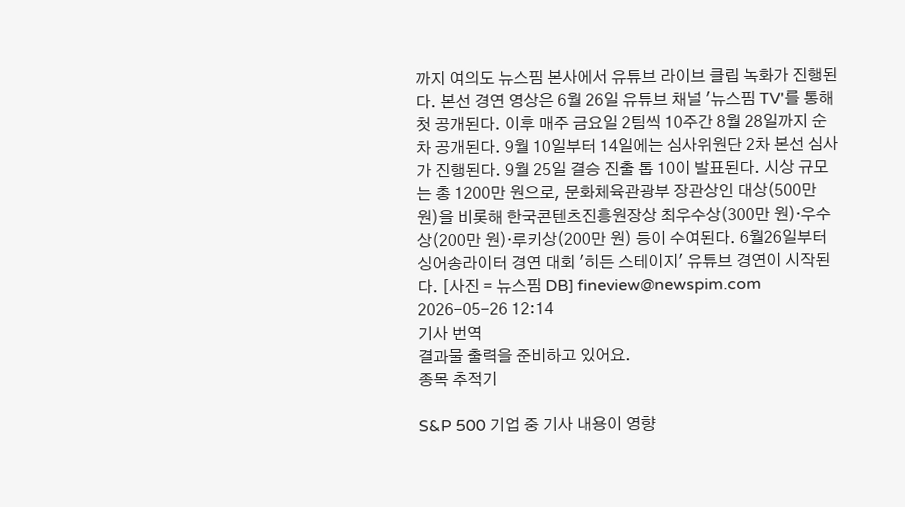까지 여의도 뉴스핌 본사에서 유튜브 라이브 클립 녹화가 진행된다. 본선 경연 영상은 6월 26일 유튜브 채널 '뉴스핌 TV'를 통해 첫 공개된다. 이후 매주 금요일 2팀씩 10주간 8월 28일까지 순차 공개된다. 9월 10일부터 14일에는 심사위원단 2차 본선 심사가 진행된다. 9월 25일 결승 진출 톱 10이 발표된다. 시상 규모는 총 1200만 원으로, 문화체육관광부 장관상인 대상(500만 원)을 비롯해 한국콘텐츠진흥원장상 최우수상(300만 원)·우수상(200만 원)·루키상(200만 원) 등이 수여된다. 6월26일부터 싱어송라이터 경연 대회 '히든 스테이지' 유튜브 경연이 시작된다. [사진 = 뉴스핌 DB] fineview@newspim.com 2026-05-26 12:14
기사 번역
결과물 출력을 준비하고 있어요.
종목 추적기

S&P 500 기업 중 기사 내용이 영향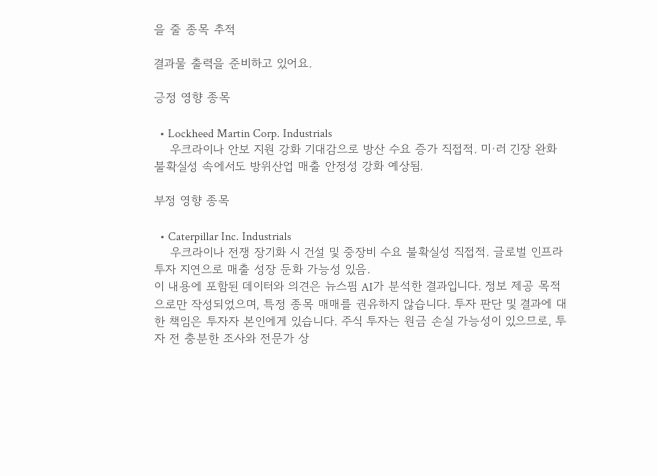을 줄 종목 추적

결과물 출력을 준비하고 있어요.

긍정 영향 종목

  • Lockheed Martin Corp. Industrials
    우크라이나 안보 지원 강화 기대감으로 방산 수요 증가 직접적. 미·러 긴장 완화 불확실성 속에서도 방위산업 매출 안정성 강화 예상됨.

부정 영향 종목

  • Caterpillar Inc. Industrials
    우크라이나 전쟁 장기화 시 건설 및 중장비 수요 불확실성 직접적. 글로벌 인프라 투자 지연으로 매출 성장 둔화 가능성 있음.
이 내용에 포함된 데이터와 의견은 뉴스핌 AI가 분석한 결과입니다. 정보 제공 목적으로만 작성되었으며, 특정 종목 매매를 권유하지 않습니다. 투자 판단 및 결과에 대한 책임은 투자자 본인에게 있습니다. 주식 투자는 원금 손실 가능성이 있으므로, 투자 전 충분한 조사와 전문가 상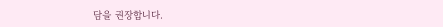담을 권장합니다.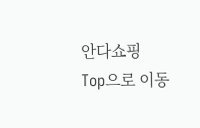안다쇼핑
Top으로 이동